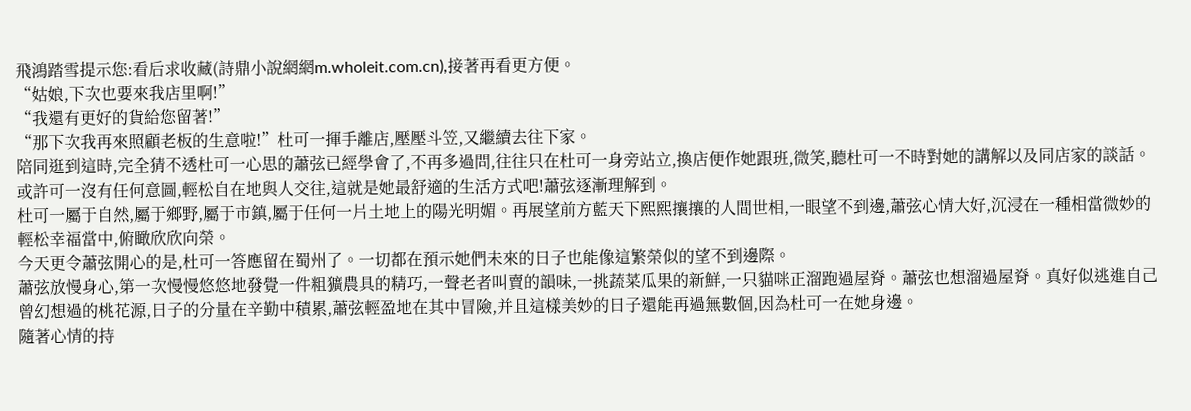飛鴻踏雪提示您:看后求收藏(詩鼎小說網網m.wholeit.com.cn),接著再看更方便。
“姑娘,下次也要來我店里啊!”
“我還有更好的貨給您留著!”
“那下次我再來照顧老板的生意啦!”杜可一揮手離店,壓壓斗笠,又繼續去往下家。
陪同逛到這時,完全猜不透杜可一心思的蕭弦已經學會了,不再多過問,往往只在杜可一身旁站立,換店便作她跟班,微笑,聽杜可一不時對她的講解以及同店家的談話。或許可一沒有任何意圖,輕松自在地與人交往,這就是她最舒適的生活方式吧!蕭弦逐漸理解到。
杜可一屬于自然,屬于鄉野,屬于市鎮,屬于任何一片土地上的陽光明媚。再展望前方藍天下熙熙攘攘的人間世相,一眼望不到邊,蕭弦心情大好,沉浸在一種相當微妙的輕松幸福當中,俯瞰欣欣向榮。
今天更令蕭弦開心的是,杜可一答應留在蜀州了。一切都在預示她們未來的日子也能像這繁榮似的望不到邊際。
蕭弦放慢身心,第一次慢慢悠悠地發覺一件粗獷農具的精巧,一聲老者叫賣的韻味,一挑蔬菜瓜果的新鮮,一只貓咪正溜跑過屋脊。蕭弦也想溜過屋脊。真好似逃進自己曾幻想過的桃花源,日子的分量在辛勤中積累,蕭弦輕盈地在其中冒險,并且這樣美妙的日子還能再過無數個,因為杜可一在她身邊。
隨著心情的持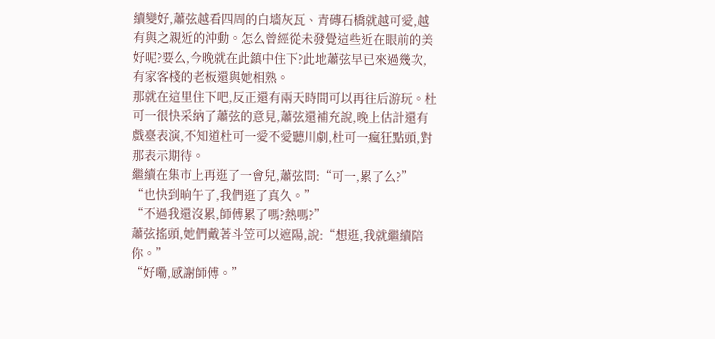續變好,蕭弦越看四周的白墻灰瓦、青磚石橋就越可愛,越有與之親近的沖動。怎么曾經從未發覺這些近在眼前的美好呢?要么,今晚就在此鎮中住下?此地蕭弦早已來過幾次,有家客棧的老板還與她相熟。
那就在這里住下吧,反正還有兩天時間可以再往后游玩。杜可一很快采納了蕭弦的意見,蕭弦還補充說,晚上估計還有戲臺表演,不知道杜可一愛不愛聽川劇,杜可一瘋狂點頭,對那表示期待。
繼續在集市上再逛了一會兒,蕭弦問:“可一,累了么?”
“也快到晌午了,我們逛了真久。”
“不過我還沒累,師傅累了嗎?熱嗎?”
蕭弦搖頭,她們戴著斗笠可以遮陽,說:“想逛,我就繼續陪你。”
“好嘞,感謝師傅。”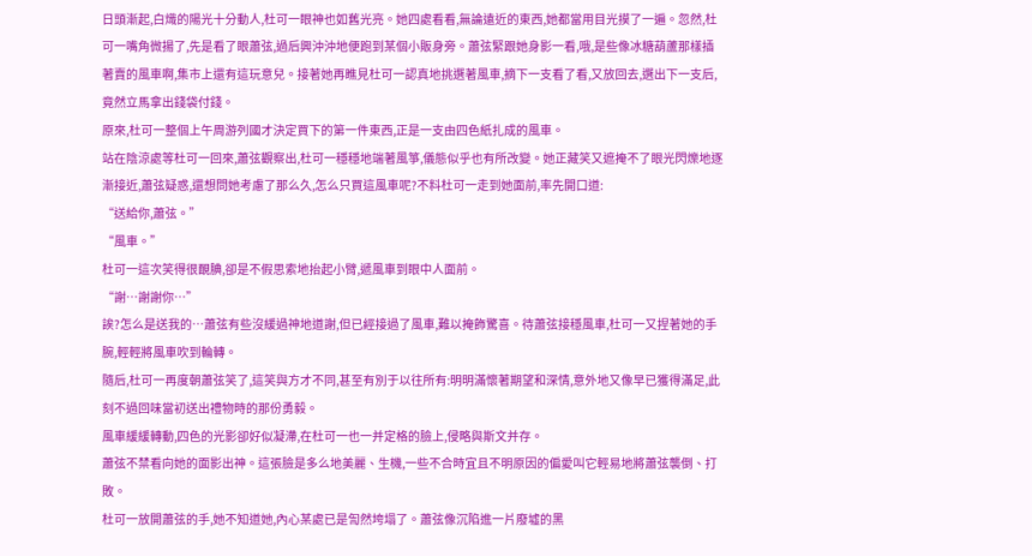日頭漸起,白熾的陽光十分動人,杜可一眼神也如舊光亮。她四處看看,無論遠近的東西,她都當用目光摸了一遍。忽然,杜可一嘴角微揚了,先是看了眼蕭弦,過后興沖沖地便跑到某個小販身旁。蕭弦緊跟她身影一看,哦,是些像冰糖葫蘆那樣插著賣的風車啊,集市上還有這玩意兒。接著她再瞧見杜可一認真地挑選著風車,摘下一支看了看,又放回去,選出下一支后,竟然立馬拿出錢袋付錢。
原來,杜可一整個上午周游列國才決定買下的第一件東西,正是一支由四色紙扎成的風車。
站在陰涼處等杜可一回來,蕭弦觀察出,杜可一穩穩地端著風箏,儀態似乎也有所改變。她正藏笑又遮掩不了眼光閃爍地逐漸接近,蕭弦疑惑,還想問她考慮了那么久,怎么只買這風車呢?不料杜可一走到她面前,率先開口道:
“送給你,蕭弦。”
“風車。”
杜可一這次笑得很靦腆,卻是不假思索地抬起小臂,遞風車到眼中人面前。
“謝…謝謝你…”
誒?怎么是送我的…蕭弦有些沒緩過神地道謝,但已經接過了風車,難以掩飾驚喜。待蕭弦接穩風車,杜可一又捏著她的手腕,輕輕將風車吹到輪轉。
隨后,杜可一再度朝蕭弦笑了,這笑與方才不同,甚至有別于以往所有:明明滿懷著期望和深情,意外地又像早已獲得滿足,此刻不過回味當初送出禮物時的那份勇毅。
風車緩緩轉動,四色的光影卻好似凝滯,在杜可一也一并定格的臉上,侵略與斯文并存。
蕭弦不禁看向她的面影出神。這張臉是多么地美麗、生機,一些不合時宜且不明原因的偏愛叫它輕易地將蕭弦襲倒、打敗。
杜可一放開蕭弦的手,她不知道她,內心某處已是訇然垮塌了。蕭弦像沉陷進一片廢墟的黑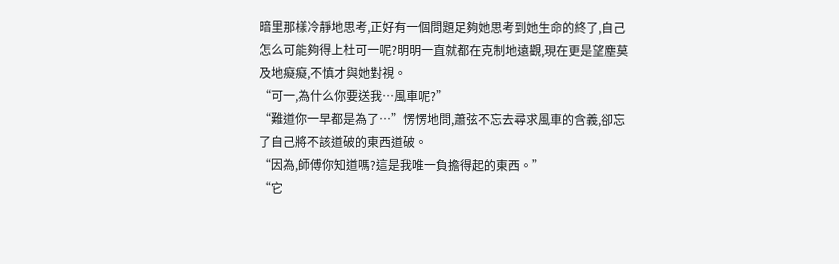暗里那樣冷靜地思考,正好有一個問題足夠她思考到她生命的終了,自己怎么可能夠得上杜可一呢?明明一直就都在克制地遠觀,現在更是望塵莫及地癡癡,不慎才與她對視。
“可一,為什么你要送我…風車呢?”
“難道你一早都是為了…”愣愣地問,蕭弦不忘去尋求風車的含義,卻忘了自己將不該道破的東西道破。
“因為,師傅你知道嗎?這是我唯一負擔得起的東西。”
“它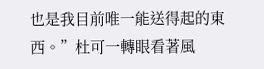也是我目前唯一能送得起的東西。”杜可一轉眼看著風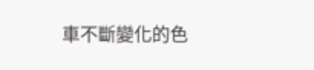車不斷變化的色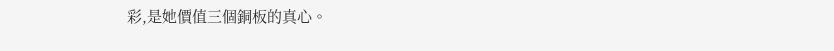彩,是她價值三個銅板的真心。